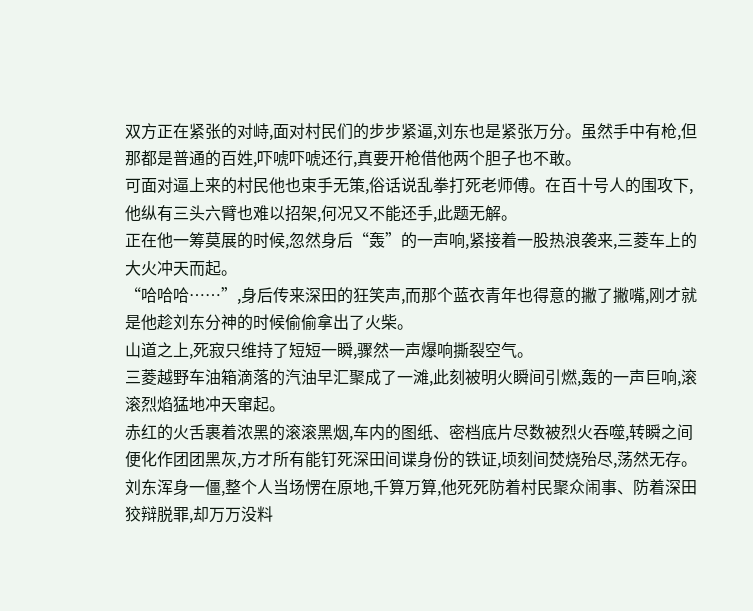双方正在紧张的对峙,面对村民们的步步紧逼,刘东也是紧张万分。虽然手中有枪,但那都是普通的百姓,吓唬吓唬还行,真要开枪借他两个胆子也不敢。
可面对逼上来的村民他也束手无策,俗话说乱拳打死老师傅。在百十号人的围攻下,他纵有三头六臂也难以招架,何况又不能还手,此题无解。
正在他一筹莫展的时候,忽然身后“轰”的一声响,紧接着一股热浪袭来,三菱车上的大火冲天而起。
“哈哈哈……”,身后传来深田的狂笑声,而那个蓝衣青年也得意的撇了撇嘴,刚才就是他趁刘东分神的时候偷偷拿出了火柴。
山道之上,死寂只维持了短短一瞬,骤然一声爆响撕裂空气。
三菱越野车油箱滴落的汽油早汇聚成了一滩,此刻被明火瞬间引燃,轰的一声巨响,滚滚烈焰猛地冲天窜起。
赤红的火舌裹着浓黑的滚滚黑烟,车内的图纸、密档底片尽数被烈火吞噬,转瞬之间便化作团团黑灰,方才所有能钉死深田间谍身份的铁证,顷刻间焚烧殆尽,荡然无存。
刘东浑身一僵,整个人当场愣在原地,千算万算,他死死防着村民聚众闹事、防着深田狡辩脱罪,却万万没料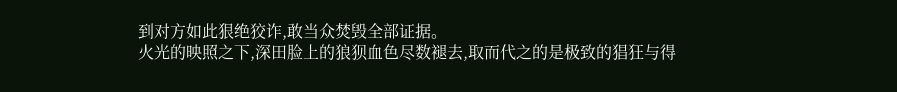到对方如此狠绝狡诈,敢当众焚毁全部证据。
火光的映照之下,深田脸上的狼狈血色尽数褪去,取而代之的是极致的猖狂与得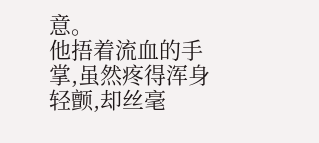意。
他捂着流血的手掌,虽然疼得浑身轻颤,却丝毫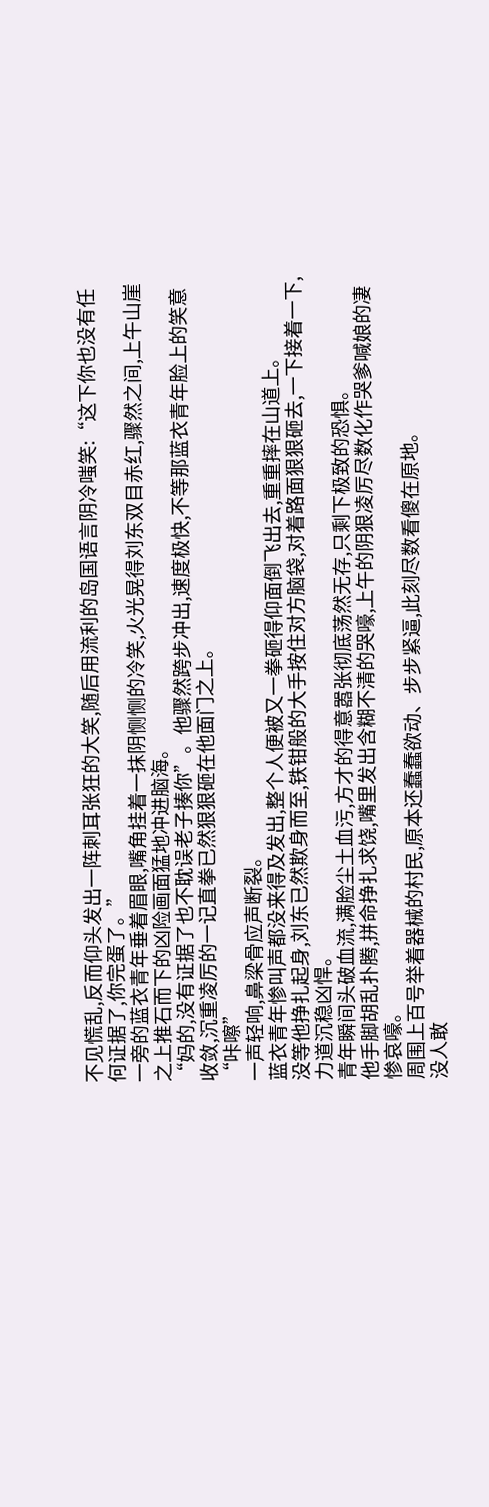不见慌乱,反而仰头发出一阵刺耳张狂的大笑,随后用流利的岛国语言阴冷嗤笑:“这下你也没有任何证据了,你完蛋了。”
一旁的蓝衣青年垂着眉眼,嘴角挂着一抹阴恻恻的冷笑,火光晃得刘东双目赤红,骤然之间,上午山崖之上推石而下的凶险画面猛地冲进脑海。
“妈的,没有证据了也不耽误老子揍你”。他骤然跨步冲出,速度极快,不等那蓝衣青年脸上的笑意收敛,沉重凌厉的一记直拳已然狠狠砸在他面门之上。
“咔嚓”
一声轻响,鼻梁骨应声断裂。
蓝衣青年惨叫声都没来得及发出,整个人便被又一拳砸得仰面倒飞出去,重重摔在山道上。
没等他挣扎起身,刘东已然欺身而至,铁钳般的大手按住对方脑袋,对着路面狠狠砸去,一下接着一下,力道沉稳凶悍。
青年瞬间头破血流,满脸尘土血污,方才的得意嚣张彻底荡然无存,只剩下极致的恐惧。
他手脚胡乱扑腾,拼命挣扎求饶,嘴里发出含糊不清的哭嚎,上午的阴狠凌厉尽数化作哭爹喊娘的凄惨哀嚎。
周围上百号举着器械的村民,原本还蠢蠢欲动、步步紧逼,此刻尽数看傻在原地。
没人敢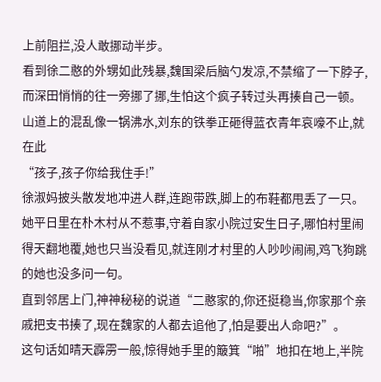上前阻拦,没人敢挪动半步。
看到徐二憨的外甥如此残暴,魏国梁后脑勺发凉,不禁缩了一下脖子,而深田悄悄的往一旁挪了挪,生怕这个疯子转过头再揍自己一顿。
山道上的混乱像一锅沸水,刘东的铁拳正砸得蓝衣青年哀嚎不止,就在此
“孩子,孩子你给我住手!”
徐淑妈披头散发地冲进人群,连跑带跌,脚上的布鞋都甩丢了一只。
她平日里在朴木村从不惹事,守着自家小院过安生日子,哪怕村里闹得天翻地覆,她也只当没看见,就连刚才村里的人吵吵闹闹,鸡飞狗跳的她也没多问一句。
直到邻居上门,神神秘秘的说道“二憨家的,你还挺稳当,你家那个亲戚把支书揍了,现在魏家的人都去追他了,怕是要出人命吧?”。
这句话如晴天霹雳一般,惊得她手里的簸箕“啪”地扣在地上,半院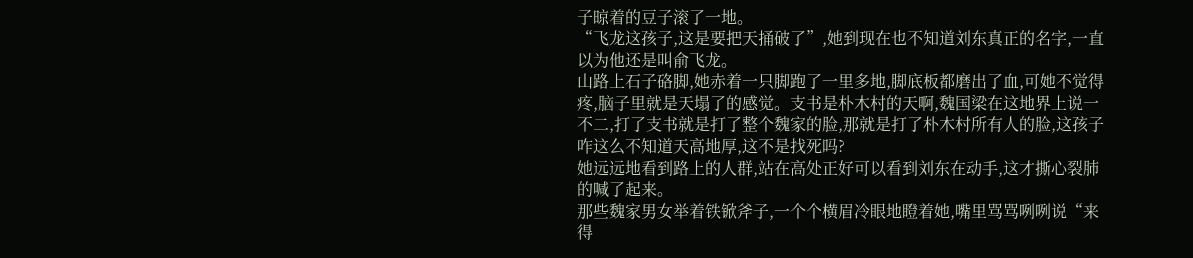子晾着的豆子滚了一地。
“飞龙这孩子,这是要把天捅破了”,她到现在也不知道刘东真正的名字,一直以为他还是叫俞飞龙。
山路上石子硌脚,她赤着一只脚跑了一里多地,脚底板都磨出了血,可她不觉得疼,脑子里就是天塌了的感觉。支书是朴木村的天啊,魏国梁在这地界上说一不二,打了支书就是打了整个魏家的脸,那就是打了朴木村所有人的脸,这孩子咋这么不知道天高地厚,这不是找死吗?
她远远地看到路上的人群,站在高处正好可以看到刘东在动手,这才撕心裂肺的喊了起来。
那些魏家男女举着铁锨斧子,一个个横眉冷眼地瞪着她,嘴里骂骂咧咧说“来得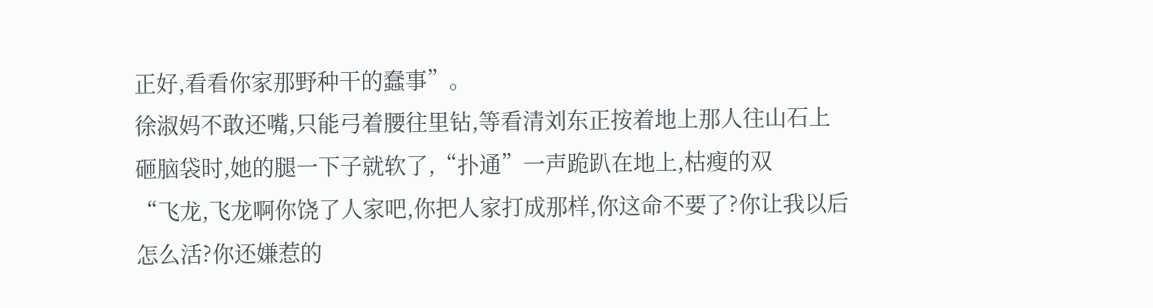正好,看看你家那野种干的蠢事”。
徐淑妈不敢还嘴,只能弓着腰往里钻,等看清刘东正按着地上那人往山石上砸脑袋时,她的腿一下子就软了,“扑通”一声跪趴在地上,枯瘦的双
“飞龙,飞龙啊你饶了人家吧,你把人家打成那样,你这命不要了?你让我以后怎么活?你还嫌惹的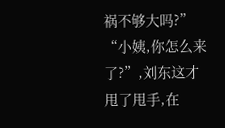祸不够大吗?”
“小姨,你怎么来了?”,刘东这才甩了甩手,在